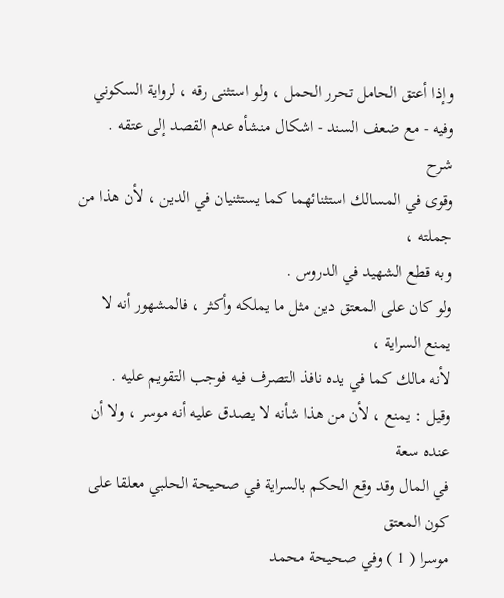وإذا أعتق الحامل تحرر الحمل ، ولو استثنى رقه ، لرواية السكوني
وفيه - مع ضعف السند - اشكال منشأه عدم القصد إلى عتقه .
شرح
وقوى في المسالك استثنائهما كما يستثنيان في الدين ، لأن هذا من جملته ،
وبه قطع الشهيد في الدروس .
ولو كان على المعتق دين مثل ما يملكه وأكثر ، فالمشهور أنه لا يمنع السراية ،
لأنه مالك كما في يده نافذ التصرف فيه فوجب التقويم عليه .
وقيل : يمنع ، لأن من هذا شأنه لا يصدق عليه أنه موسر ، ولا أن عنده سعة
في المال وقد وقع الحكم بالسراية في صحيحة الحلبي معلقا على كون المعتق
موسرا ( 1 ) وفي صحيحة محمد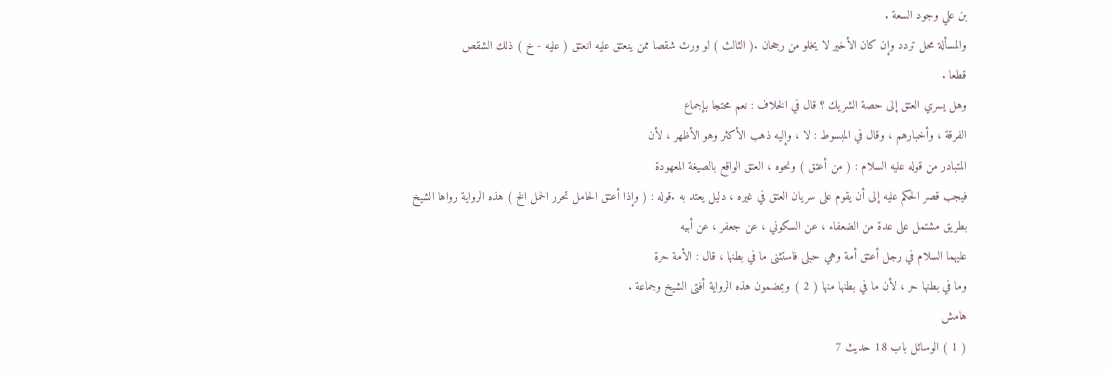بن علي وجود السعة .
والمسألة محل تردد وإن كان الأخير لا يخلو من رجحان .( الثالث ) لو ورث شقصا ممن ينعتق عليه انعتق ( عليه - خ ) ذلك الشقص
قطعا .
وهل يسري العتق إلى حصة الشريك ؟ قال في الخلاف : نعم محتجا بإجماع
الفرقة ، وأخبارهم ، وقال في المبسوط : لا ، وإليه ذهب الأكثر وهو الأظهر ، لأن
المتبادر من قوله عليه السلام : ( من أعتق ) ونحوه ، العتق الواقع بالصيغة المعهودة
فيجب قصر الحكم عليه إلى أن يقوم على سريان العتق في غيره ، دليل يعتد به .قوله : ( وإذا أعتق الحامل تحرر الحمل الخ ) هذه الرواية رواها الشيخ
بطريق مشتمل على عدة من الضعفاء ، عن السكوني ، عن جعفر ، عن أبيه
عليهما السلام في رجل أعتق أمة وهي حبلى فاستثنى ما في بطنها ، قال : الأمة حرة
وما في بطنها حر ، لأن ما في بطنها منها ( 2 ) وبمضمون هذه الرواية أفتى الشيخ وجماعة .
هامش
( 1 ) الوسائل باب 18 حديث 7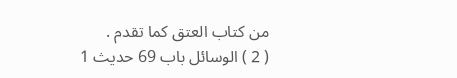من كتاب العتق كما تقدم .
( 2 ) الوسائل باب 69 حديث 1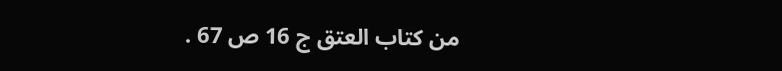من كتاب العتق ج 16 ص 67 .